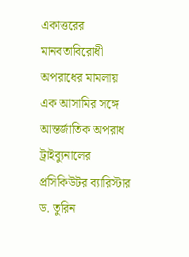একাত্তরের মানবতাবিরোধী অপরাধের মামলায় এক আসামির সঙ্গে আন্তর্জাতিক অপরাধ ট্রাইব্যুনালের প্রসিকিউটর ব্যারিস্টার ড. তুরিন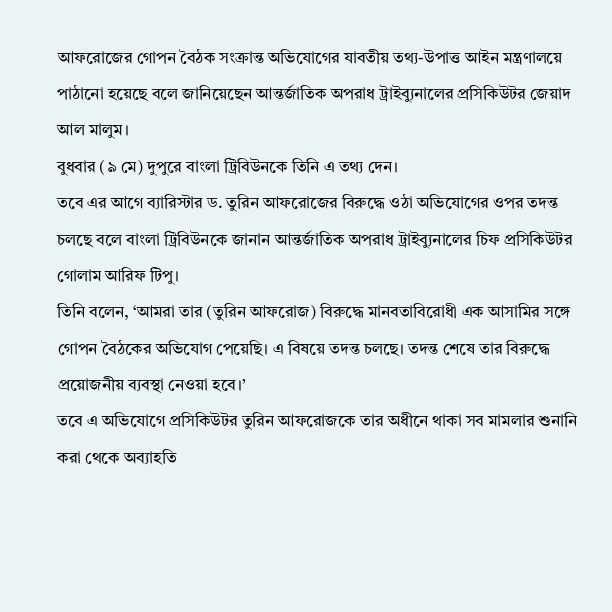আফরোজের গোপন বৈঠক সংক্রান্ত অভিযোগের যাবতীয় তথ্য-উপাত্ত আইন মন্ত্রণালয়ে পাঠানো হয়েছে বলে জানিয়েছেন আন্তর্জাতিক অপরাধ ট্রাইব্যুনালের প্রসিকিউটর জেয়াদ আল মালুম।
বুধবার (৯ মে) দুপুরে বাংলা ট্রিবিউনকে তিনি এ তথ্য দেন।
তবে এর আগে ব্যারিস্টার ড. তুরিন আফরোজের বিরুদ্ধে ওঠা অভিযোগের ওপর তদন্ত চলছে বলে বাংলা ট্রিবিউনকে জানান আন্তর্জাতিক অপরাধ ট্রাইব্যুনালের চিফ প্রসিকিউটর গোলাম আরিফ টিপু।
তিনি বলেন, ‘আমরা তার (তুরিন আফরোজ) বিরুদ্ধে মানবতাবিরোধী এক আসামির সঙ্গে গোপন বৈঠকের অভিযোগ পেয়েছি। এ বিষয়ে তদন্ত চলছে। তদন্ত শেষে তার বিরুদ্ধে প্রয়োজনীয় ব্যবস্থা নেওয়া হবে।’
তবে এ অভিযোগে প্রসিকিউটর তুরিন আফরোজকে তার অধীনে থাকা সব মামলার শুনানি করা থেকে অব্যাহতি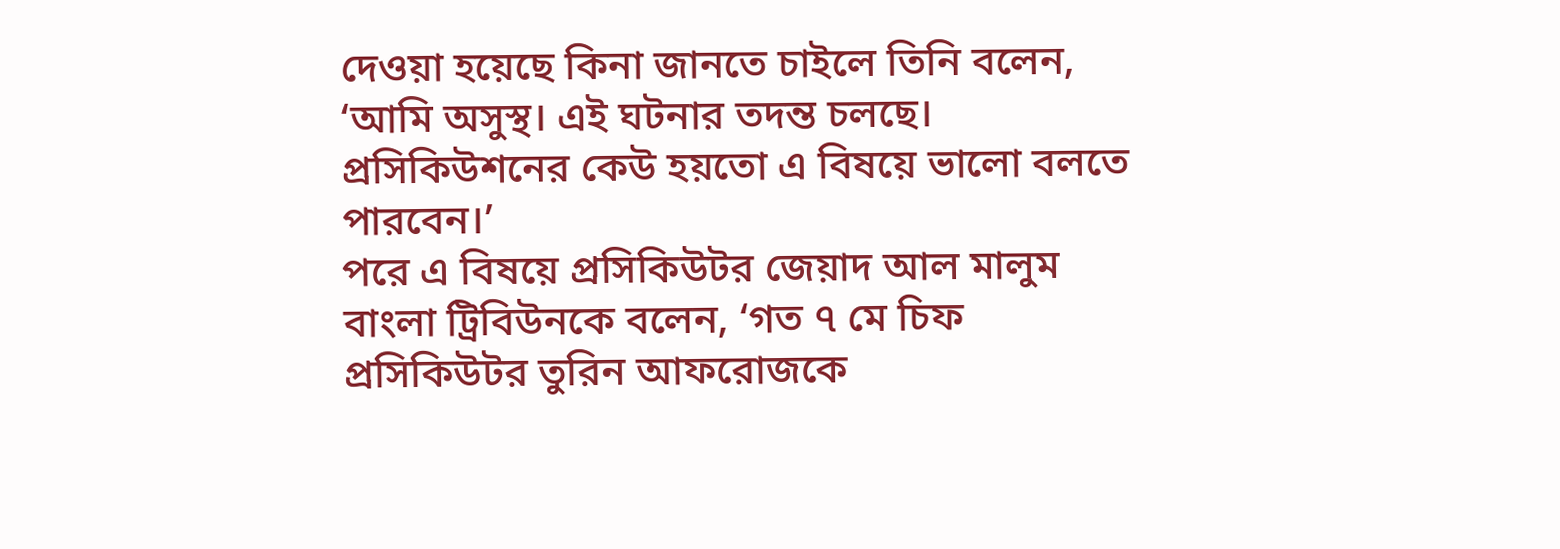দেওয়া হয়েছে কিনা জানতে চাইলে তিনি বলেন, ‘আমি অসুস্থ। এই ঘটনার তদন্ত চলছে। প্রসিকিউশনের কেউ হয়তো এ বিষয়ে ভালো বলতে পারবেন।’
পরে এ বিষয়ে প্রসিকিউটর জেয়াদ আল মালুম বাংলা ট্রিবিউনকে বলেন, ‘গত ৭ মে চিফ প্রসিকিউটর তুরিন আফরোজকে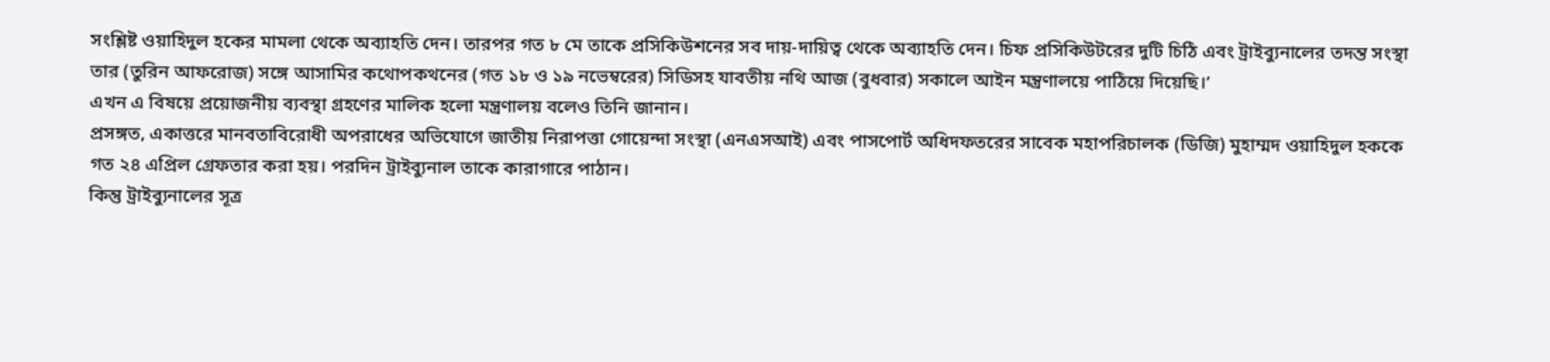সংশ্লিষ্ট ওয়াহিদুল হকের মামলা থেকে অব্যাহতি দেন। তারপর গত ৮ মে তাকে প্রসিকিউশনের সব দায়-দায়িত্ব থেকে অব্যাহতি দেন। চিফ প্রসিকিউটরের দুটি চিঠি এবং ট্রাইব্যুনালের তদন্ত সংস্থা তার (তুরিন আফরোজ) সঙ্গে আসামির কথোপকথনের (গত ১৮ ও ১৯ নভেম্বরের) সিডিসহ যাবতীয় নথি আজ (বুধবার) সকালে আইন মন্ত্রণালয়ে পাঠিয়ে দিয়েছি।’
এখন এ বিষয়ে প্রয়োজনীয় ব্যবস্থা গ্রহণের মালিক হলো মন্ত্রণালয় বলেও তিনি জানান।
প্রসঙ্গত, একাত্তরে মানবতাবিরোধী অপরাধের অভিযোগে জাতীয় নিরাপত্তা গোয়েন্দা সংস্থা (এনএসআই) এবং পাসপোর্ট অধিদফতরের সাবেক মহাপরিচালক (ডিজি) মুহাম্মদ ওয়াহিদুল হককে গত ২৪ এপ্রিল গ্রেফতার করা হয়। পরদিন ট্রাইব্যুনাল তাকে কারাগারে পাঠান।
কিন্তু ট্রাইব্যুনালের সূত্র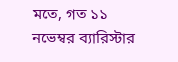মতে, গত ১১ নভেম্বর ব্যারিস্টার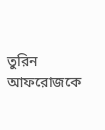তুরিন আফরোজকে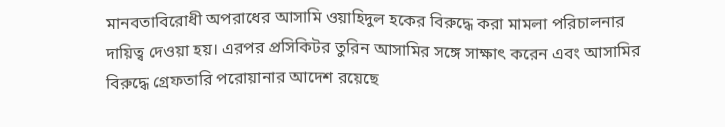মানবতাবিরোধী অপরাধের আসামি ওয়াহিদুল হকের বিরুদ্ধে করা মামলা পরিচালনার দায়িত্ব দেওয়া হয়। এরপর প্রসিকিটর তুরিন আসামির সঙ্গে সাক্ষাৎ করেন এবং আসামির বিরুদ্ধে গ্রেফতারি পরোয়ানার আদেশ রয়েছে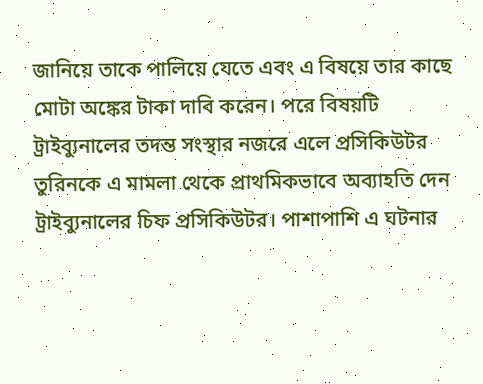জানিয়ে তাকে পালিয়ে যেতে এবং এ বিষয়ে তার কাছে মোটা অঙ্কের টাকা দাবি করেন। পরে বিষয়টি ট্রাইব্যুনালের তদন্ত সংস্থার নজরে এলে প্রসিকিউটর তুরিনকে এ মামলা থেকে প্রাথমিকভাবে অব্যাহতি দেন ট্রাইব্যুনালের চিফ প্রসিকিউটর। পাশাপাশি এ ঘটনার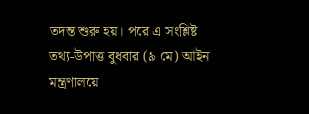তদন্ত শুরু হয়। পরে এ সংশ্লিষ্ট তথ্য-উপাত্ত বুধবার (৯ মে) আইন মন্ত্রণালয়ে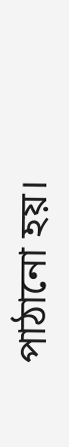পাঠানো হয়।